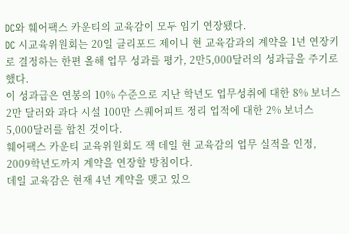DC와 훼어팩스 카운티의 교육감이 모두 임기 연장됐다.
DC 시교육위원회는 20일 클리포드 제이니 현 교육감과의 계약을 1년 연장키로 결정하는 한편 올해 업무 성과를 평가, 2만5,000달러의 성과급을 주기로 했다.
이 성과급은 연봉의 10% 수준으로 지난 학년도 업무성취에 대한 8% 보너스 2만 달러와 과다 시설 100만 스퀘어피트 정리 업적에 대한 2% 보너스 5,000달러를 합친 것이다.
훼어팩스 카운티 교육위원회도 잭 데일 현 교육감의 업무 실적을 인정, 2009학년도까지 계약을 연장할 방침이다.
데일 교육감은 현재 4년 계약을 맺고 있으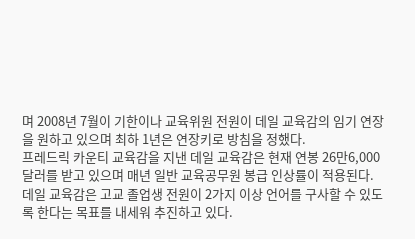며 2008년 7월이 기한이나 교육위원 전원이 데일 교육감의 임기 연장을 원하고 있으며 최하 1년은 연장키로 방침을 정했다.
프레드릭 카운티 교육감을 지낸 데일 교육감은 현재 연봉 26만6,000달러를 받고 있으며 매년 일반 교육공무원 봉급 인상률이 적용된다.
데일 교육감은 고교 졸업생 전원이 2가지 이상 언어를 구사할 수 있도록 한다는 목표를 내세워 추진하고 있다.